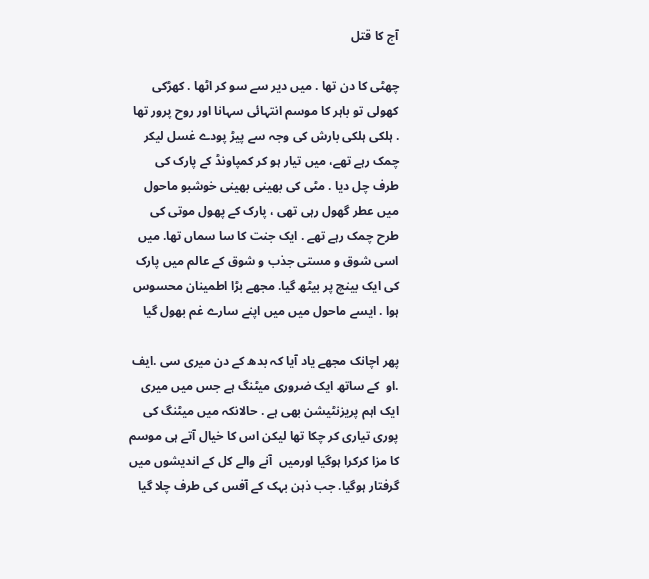آج کا قتل

چھٹی کا دن تھا . میں دیر سے سو کر اٹھا . کھڑکی کھولی تو باہر کا موسم انتہائی سہانا اور روح پرور تھا . ہلکی ہلکی بارش کی وجہ سے پیڑ پودے غسل لیکر چمک رہے تھے، میں تیار ہو کر کمپاونڈ کے پارک کی طرف چل دیا . مٹی کی بھینی بھینی خوشبو ماحول میں عطر گھول رہی تھی ، پارک کے پھول موتی کی طرح چمک رہے تھے . ایک جنت کا سا سماں تھا. میں اسی شوق و مستی جذب و شوق کے عالم میں پارک کی ایک بینچ پر بیٹھ گیا. مجھے بڑا اطمینان محسوس ہوا . ایسے ماحول میں میں اپنے سارے غم بھول گیا

پھر اچانک مجھے یاد آیا کہ بدھ کے دن میری سی .ایف .او  کے ساتھ ایک ضروری میٹنگ ہے جس میں میری ایک اہم پریزنٹیشن بھی ہے . حالانکہ میں میٹنگ کی پوری تیاری کر چکا تھا لیکن اس کا خیال آتے ہی موسم کا مزا کرکرا ہوگیا اورمیں  آنے والے کل کے اندیشوں میں گرفتار ہوگیا. جب ذہن بہک کے آفس کی طرف چلا گیا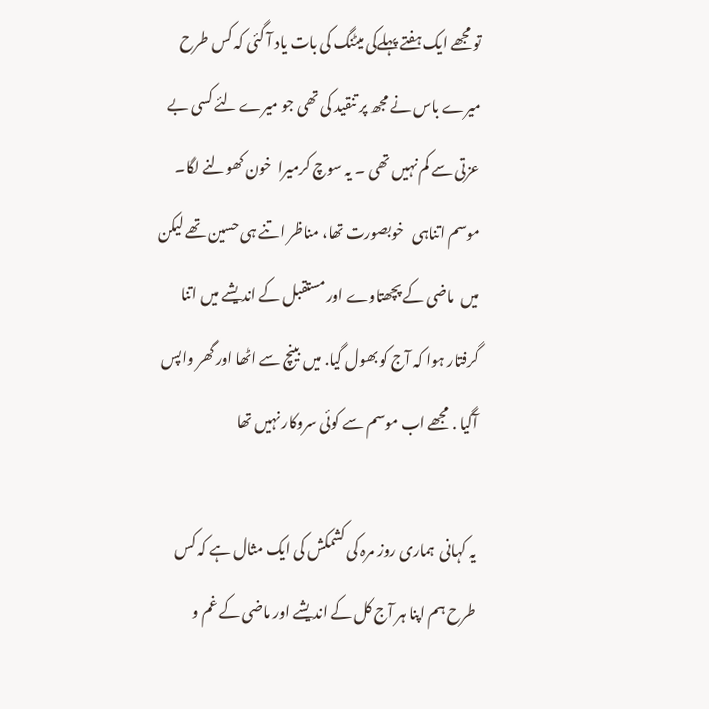تو مجھے ایک ہفتے پہلےکی میٹنگ کی بات یاد آ گئی کہ کس طرح میرے باس نے مجھ پر تنقید کی تھی جو میرے لئے کسی بے عزتی سے کم نہیں تھی ۔ یہ سوچ کرمیرا  خون کھولنے لگا۔ موسم اتناہی   خوبصورت تھا، مناظر اتنے ہی حسین تھے لیکن میں  ماضی کے پچھتاوے اور مستقبل کے اندیشے میں اتنا گرفتار ہوا کہ آج کو بھول گیا. میں بینچ سے اٹھا اور گھر واپس آگیا . مجھے اب موسم سے کوئی سروکار نہیں تھا

یہ کہانی  ہماری روز مرہ کی کشمکش کی ایک مثال ہے کہ کس طرح ہم اپنا ہر آج کل کے اندیشے اور ماضی کے غم و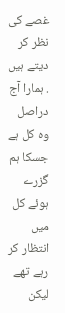غصے کی نظر کر دیتے ہیں . ہمارا آج دراصل وہ کل ہے جسکا ہم گزرے ہوئے کل میں انتظار کر رہے تھے لیکن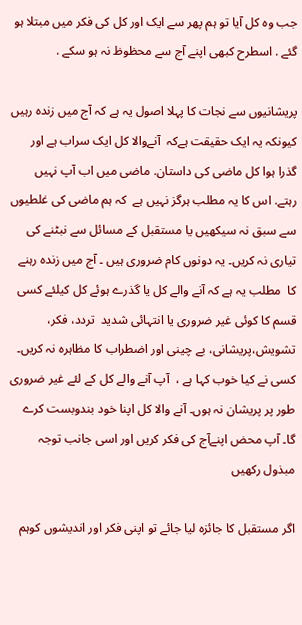جب وہ کل آیا تو ہم پھر سے ایک اور کل کی فکر میں مبتلا ہو گئے . اسطرح کبھی اپنے آج سے محظوظ نہ ہو سکے .

پریشانیوں سے نجات کا پہلا اصول یہ ہے کہ آج میں زندہ رہیں کیونکہ یہ ایک حقیقت ہےکہ  آنےوالا کل ایک سراب ہے اور گذرا ہوا کل ماضی کی داستان. ماضی میں اب آپ نہیں رہتے. اس کا یہ مطلب ہرگز نہیں ہے  کہ ہم ماضی کی غلطیوں سے سبق نہ سیکھیں یا مستقبل کے مسائل سے نبٹنے کی تیاری نہ کریں۔ یہ دونوں کام ضروری ہیں ۔ آج میں زندہ رہنے کا  مطلب یہ ہے کہ آنے والے کل یا گذرے ہوئے کل کیلئے کسی قسم کا کوئی غیر ضروری یا انتہائی شدید  تردد، فکر، تشویش،پریشانی، بے چینی اور اضطراب کا مظاہرہ نہ کریں۔ کسی نے کیا خوب کہا ہے ،  آپ آنے والے کل کے لئے غیر ضروری طور پر پریشان نہ ہوں۔ آنے والا کل اپنا خود بندوبست کرے گا۔ آپ محض اپنےآج کی فکر کریں اور اسی جانب توجہ مبذول رکھیں

اگر مستقبل کا جائزہ لیا جائے تو اپنی فکر اور اندیشوں کوہم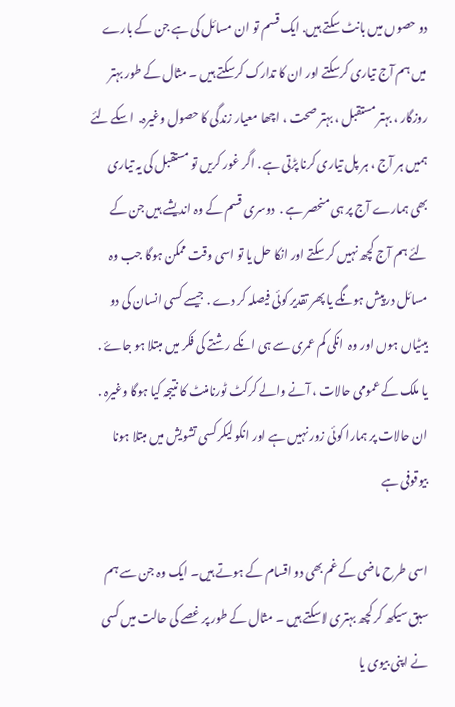دو حصوں میں بانٹ سکتے ہیں. ایک قسم تو ان مسائل کی ہے جن کے بارے میں ہم آج تیاری کرسکتے اور ان کا تدارک کرسکتے ہیں ۔ مثال کے طور بہتر روزگار ، بہتر مستقبل ، بہتر صحت ، اچھا معیار زندگی کا حصول وغیرہ.  اسکے لئے ہمیں ہر آج ، ہر پل تیاری کرنا پڑتی ہے . اگر غور کریں تو مستقبل کی یہ تیاری بھی ہمارے آج پر ہی منحصر ہے .  دوسری قسم کے وہ اندیشے ہیں جن کے لئے ہم آج کچھ نہیں کر سکتے اور انکا حل یا تو اسی وقت ممکن ہوگا جب وہ مسائل درپیش ہونگے یا پھر تقدیر کوئی فیصلہ کر دے . جیسے کسی انسان کی دو بیٹیاں ہوں اور وہ  انکی کم عمری سے ہی انکے رشتے کی فکر میں مبتلا ہو جاۓ . یا ملک کے عمومی حالات ، آنے والے کرکٹ ٹورنامنٹ کا نتیجہ کیا ہوگا وغیرہ . ان حالات پر ہمارا کوئی زور نہیں ہے اور انکو لیکر کسی تشویش میں مبتلا ہونا بیوقوفی ہے

اسی طرح ماضی کے غم بھی دو اقسام کے ہوتے ہیں۔ ایک وہ جن سے ہم سبق سیکھ کر کچھ بہتری لاسکتے ہیں ۔ مثال کے طور پر غصے کی حالت میں کسی نے اپنی بیوی یا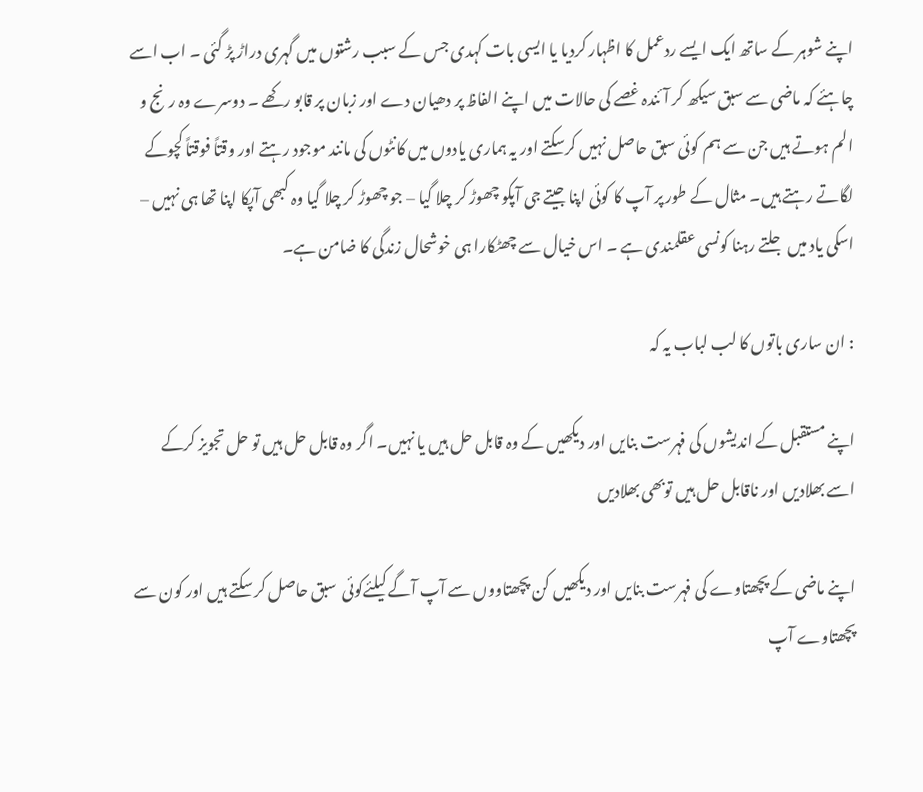اپنے شوہر کے ساتھ ایک ایسے ردعمل کا اظہار کردیا یا ایسی بات کہدی جس کے سبب رشتوں میں گہری دراڑ پڑ گئی ۔ اب اسے چاہئے کہ ماضی سے سبق سیکھ کر آئندہ غصے کی حالات میں اپنے الفاظ پر دھیان دے اور زبان پر قابو رکھے ۔ دوسرے وہ رنج و الم ہوتے ہیں جن سے ہم کوئی سبق حاصل نہیں کرسکتے اور یہ ہماری یادوں میں کانٹوں کی مانند موجود رہتے اور وقتاً فوقتاً کچوکے لگاتے رہتے ہیں۔ مثال کے طور پر آپ کا کوئی اپنا جیتے جی آپکو چھوڑ کر چلا گیا – جو چھوڑ کر چلا گیا وہ کبھی آپکا اپنا تھا ہی نہیں – اسکی یاد میں جلتے رہنا کونسی عقلمندی ہے ۔ اس خیال سے چھٹکارا ہی خوشحال زندگی کا ضامن ہے۔

: ان ساری باتوں کا لب لباب یہ کہ

اپنے مستقبل کے اندیشوں کی فہرست بنایں اور دیکھیں کے وہ قابل حل ہیں یا نہیں۔ اگر وہ قابل حل ہیں تو حل تجویز کرکے اسے بھلادیں اور ناقابل حل ہیں توبھی بھلادیں

اپنے ماضی کے پچھتاوے کی فہرست بنایں اور دیکھیں کن پچھتاووں سے آپ آگے کیلئےکوئی  سبق حاصل کر سکتے ہیں اور کون سے پچھتاوے آپ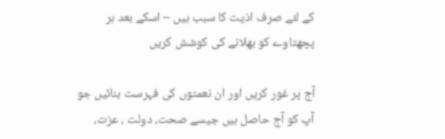کے لئے صرف اذیت کا سبب ہیں – اسکے بعد ہر پچھتاوے کو بھلانے کی کوشش کریں

آج پر غور کریں اور ان نعمتوں کی فہرست بنائیں جو آپ کو آج حاصل ہیں جیسے صحت، دولت ، عزت،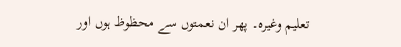تعلیم وغیرہ۔ پھر ان نعمتوں سے محظوظ ہوں اور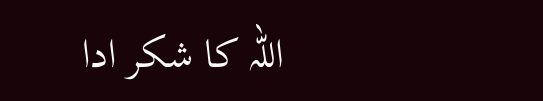اللہ کا شکر ادا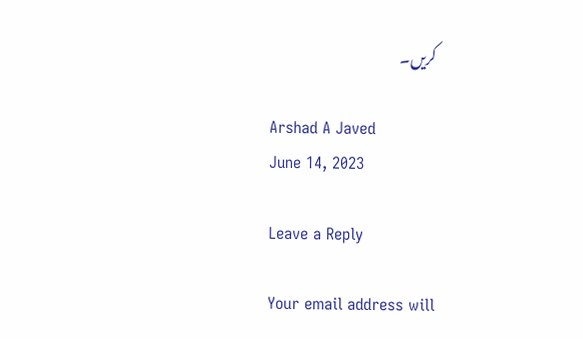کریں۔

Arshad A Javed
June 14, 2023

Leave a Reply

Your email address will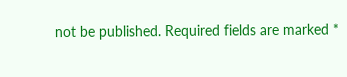not be published. Required fields are marked *